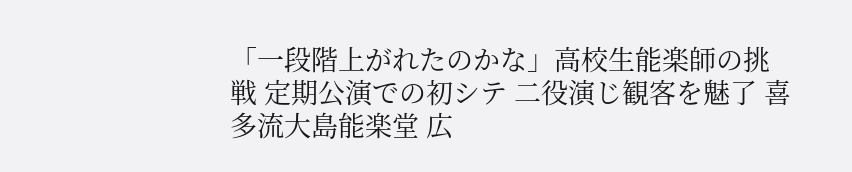「一段階上がれたのかな」高校生能楽師の挑戦 定期公演での初シテ 二役演じ観客を魅了 喜多流大島能楽堂 広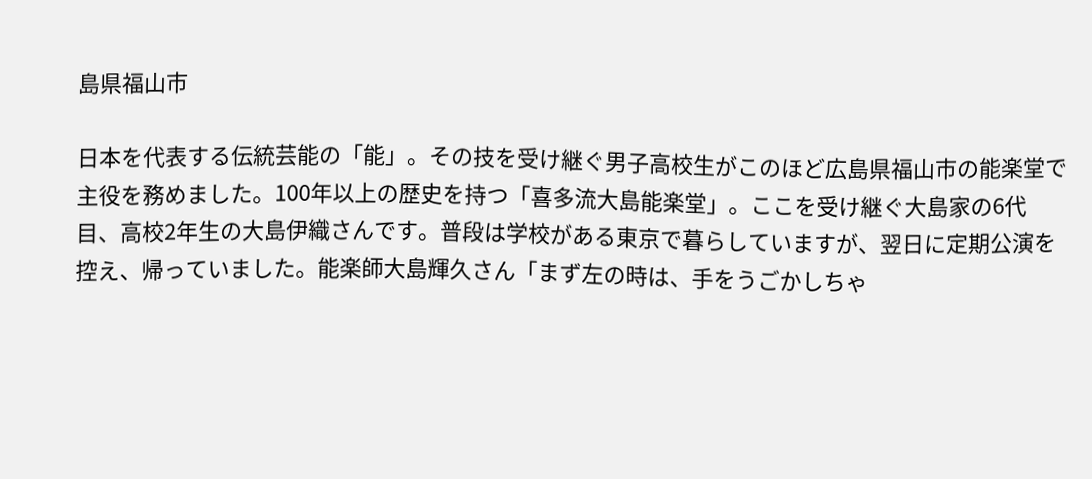島県福山市

日本を代表する伝統芸能の「能」。その技を受け継ぐ男子高校生がこのほど広島県福山市の能楽堂で主役を務めました。100年以上の歴史を持つ「喜多流大島能楽堂」。ここを受け継ぐ大島家の6代目、高校2年生の大島伊織さんです。普段は学校がある東京で暮らしていますが、翌日に定期公演を控え、帰っていました。能楽師大島輝久さん「まず左の時は、手をうごかしちゃ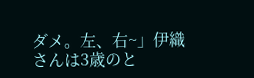ダメ。左、右~」伊織さんは3歳のと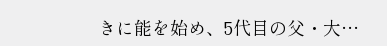きに能を始め、5代目の父・大…